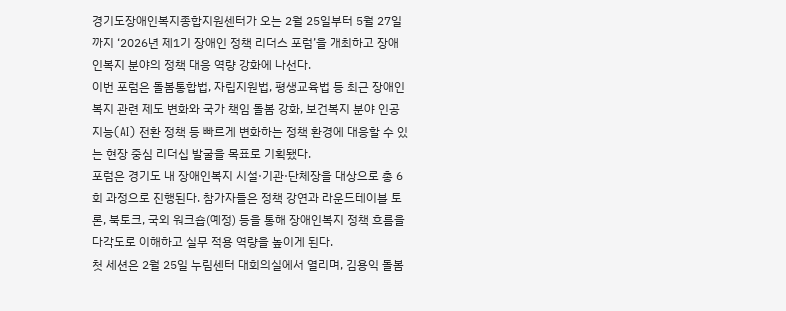경기도장애인복지종합지원센터가 오는 2월 25일부터 5월 27일까지 ‘2026년 제1기 장애인 정책 리더스 포럼’을 개최하고 장애인복지 분야의 정책 대응 역량 강화에 나선다.
이번 포럼은 돌봄통합법, 자립지원법, 평생교육법 등 최근 장애인복지 관련 제도 변화와 국가 책임 돌봄 강화, 보건복지 분야 인공지능(AI) 전환 정책 등 빠르게 변화하는 정책 환경에 대응할 수 있는 현장 중심 리더십 발굴을 목표로 기획됐다.
포럼은 경기도 내 장애인복지 시설·기관·단체장을 대상으로 총 6회 과정으로 진행된다. 참가자들은 정책 강연과 라운드테이블 토론, 북토크, 국외 워크숍(예정) 등을 통해 장애인복지 정책 흐름을 다각도로 이해하고 실무 적용 역량을 높이게 된다.
첫 세션은 2월 25일 누림센터 대회의실에서 열리며, 김용익 돌봄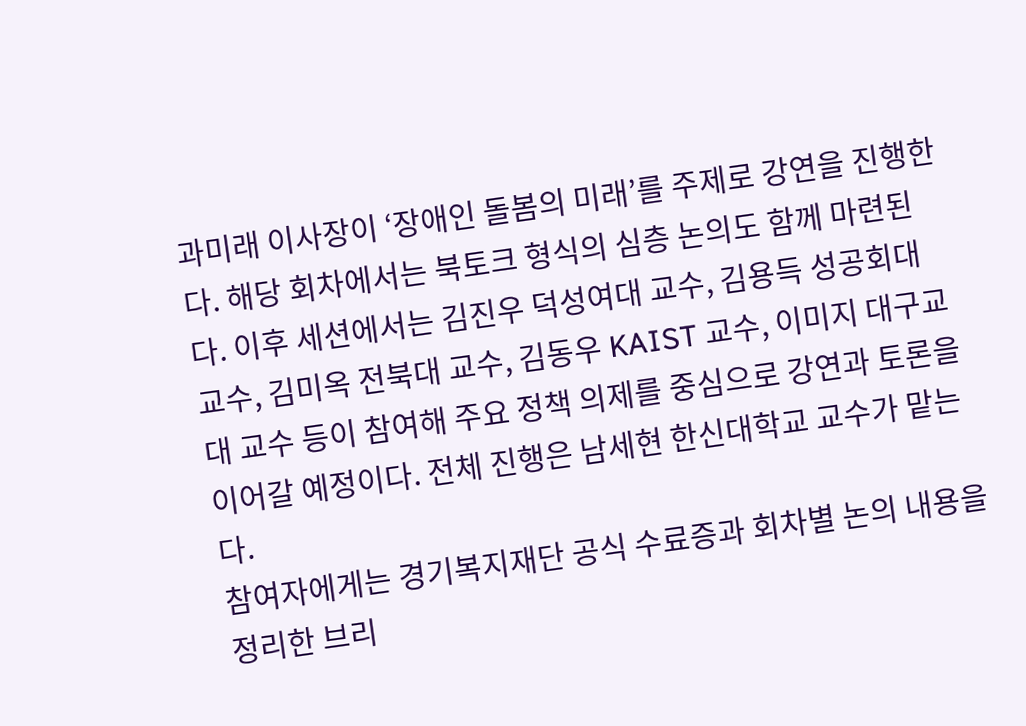과미래 이사장이 ‘장애인 돌봄의 미래’를 주제로 강연을 진행한다. 해당 회차에서는 북토크 형식의 심층 논의도 함께 마련된다. 이후 세션에서는 김진우 덕성여대 교수, 김용득 성공회대 교수, 김미옥 전북대 교수, 김동우 KAIST 교수, 이미지 대구교대 교수 등이 참여해 주요 정책 의제를 중심으로 강연과 토론을 이어갈 예정이다. 전체 진행은 남세현 한신대학교 교수가 맡는다.
참여자에게는 경기복지재단 공식 수료증과 회차별 논의 내용을 정리한 브리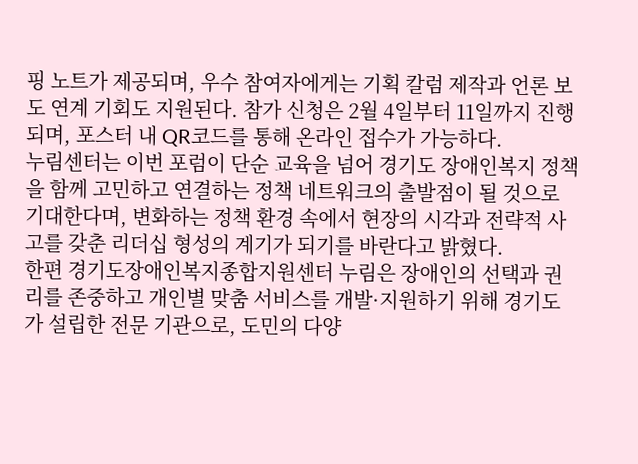핑 노트가 제공되며, 우수 참여자에게는 기획 칼럼 제작과 언론 보도 연계 기회도 지원된다. 참가 신청은 2월 4일부터 11일까지 진행되며, 포스터 내 QR코드를 통해 온라인 접수가 가능하다.
누림센터는 이번 포럼이 단순 교육을 넘어 경기도 장애인복지 정책을 함께 고민하고 연결하는 정책 네트워크의 출발점이 될 것으로 기대한다며, 변화하는 정책 환경 속에서 현장의 시각과 전략적 사고를 갖춘 리더십 형성의 계기가 되기를 바란다고 밝혔다.
한편 경기도장애인복지종합지원센터 누림은 장애인의 선택과 권리를 존중하고 개인별 맞춤 서비스를 개발·지원하기 위해 경기도가 설립한 전문 기관으로, 도민의 다양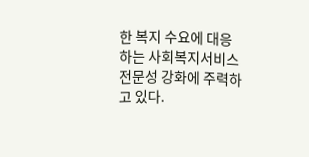한 복지 수요에 대응하는 사회복지서비스 전문성 강화에 주력하고 있다.